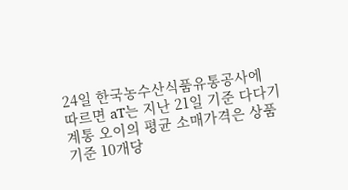24일 한국농수산식품유통공사에 따르면 aT는 지난 21일 기준 다다기 계통 오이의 평균 소매가격은 상품 기준 10개당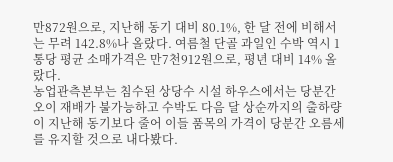만872원으로, 지난해 동기 대비 80.1%, 한 달 전에 비해서는 무려 142.8%나 올랐다. 여름철 단골 과일인 수박 역시 1통당 평균 소매가격은 만7천912원으로, 평년 대비 14% 올랐다.
농업관측본부는 침수된 상당수 시설 하우스에서는 당분간 오이 재배가 불가능하고 수박도 다음 달 상순까지의 출하량이 지난해 동기보다 줄어 이들 품목의 가격이 당분간 오름세를 유지할 것으로 내다봤다.